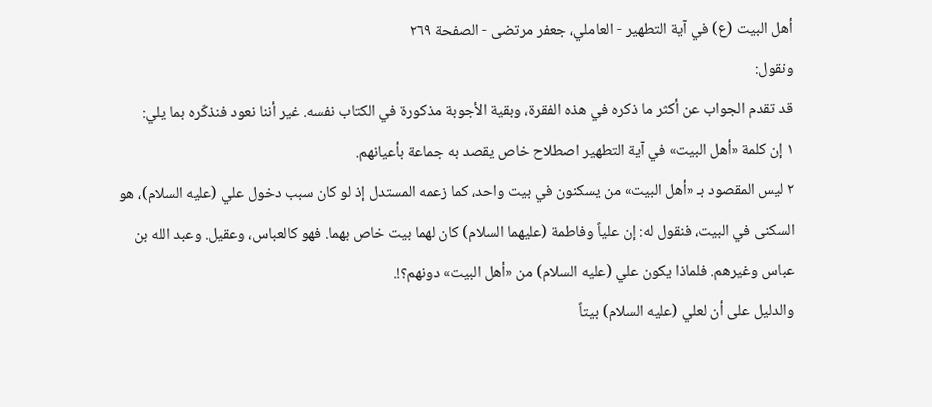أهل البيت (ع) في آية التطهير - العاملي، جعفر مرتضى - الصفحة ٢٦٩
ونقول:
قد تقدم الجواب عن أكثر ما ذكره في هذه الفقرة، وبقية الأجوبة مذكورة في الكتاب نفسه. غير أننا نعود فنذكّره بما يلي:
١ إن كلمة «أهل البيت» في آية التطهير اصطلاح خاص يقصد به جماعة بأعيانهم.
٢ ليس المقصود بـ «أهل البيت» من يسكنون في بيت واحد، كما زعمه المستدل إذ لو كان سبب دخول علي (عليه السلام)، هو السكنى في البيت، فنقول له: إن علياً وفاطمة (عليهما السلام) كان لهما بيت خاص بهما. فهو كالعباس، وعقيل. وعبد الله بن عباس وغيرهم. فلماذا يكون علي (عليه السلام) من «أهل البيت» دونهم؟!.
والدليل على أن لعلي (عليه السلام) بيتاً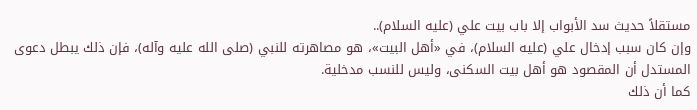مستقلاً حديث سد الأبواب إلا باب بيت علي (عليه السلام)..
وإن كان سبب إدخال علي (عليه السلام)، في «أهل البيت»، هو مصاهرته للنبي (صلى الله عليه وآله)، فإن ذلك يبطل دعوى المستدل أن المقصود هو أهل بيت السكنى، وليس للنسب مدخلية.
كما أن ذلك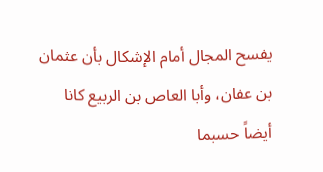يفسح المجال أمام الإشكال بأن عثمان بن عفان، وأبا العاص بن الربيع كانا أيضاً حسبما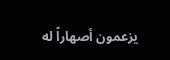يزعمون أصهاراً له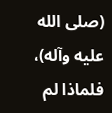(صلى الله عليه وآله)، فلماذا لم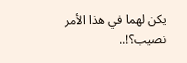يكن لهما في هذا الأمر نصيب؟!..